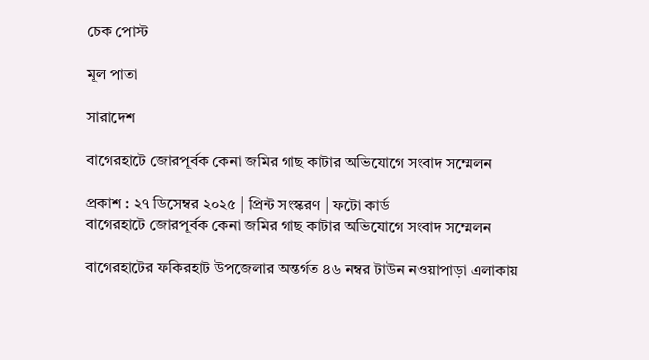চেক পোস্ট

মূল পাতা

সারাদেশ

বাগেরহাটে জোরপূর্বক কেনা জমির গাছ কাটার অভিযোগে সংবাদ সম্মেলন

প্রকাশ : ২৭ ডিসেম্বর ২০২৫ | প্রিন্ট সংস্করণ | ফটো কার্ড
বাগেরহাটে জোরপূর্বক কেনা জমির গাছ কাটার অভিযোগে সংবাদ সম্মেলন

বাগেরহাটের ফকিরহাট উপজেলার অন্তর্গত ৪৬ নম্বর টাউন নওয়াপাড়া এলাকায়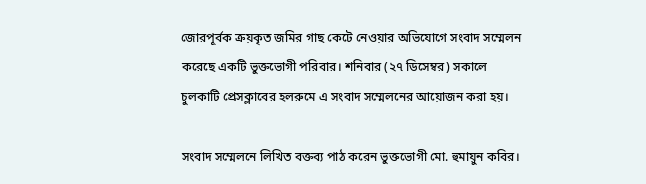জোরপূর্বক ক্রয়কৃত জমির গাছ কেটে নেওয়ার অভিযোগে সংবাদ সম্মেলন করেছে একটি ভুক্তভোগী পরিবার। শনিবার (২৭ ডিসেম্বর) সকালে চুলকাটি প্রেসক্লাবের হলরুমে এ সংবাদ সম্মেলনের আয়োজন করা হয়।

সংবাদ সম্মেলনে লিখিত বক্তব্য পাঠ করেন ভুক্তভোগী মো. হুমায়ুন কবির।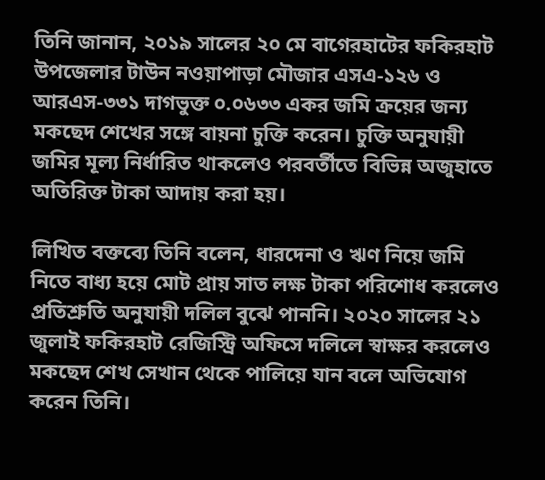তিনি জানান, ২০১৯ সালের ২০ মে বাগেরহাটের ফকিরহাট উপজেলার টাউন নওয়াপাড়া মৌজার এসএ-১২৬ ও আরএস-৩৩১ দাগভুক্ত ০.০৬৩৩ একর জমি ক্রয়ের জন্য মকছেদ শেখের সঙ্গে বায়না চুক্তি করেন। চুক্তি অনুযায়ী জমির মূল্য নির্ধারিত থাকলেও পরবর্তীতে বিভিন্ন অজুহাতে অতিরিক্ত টাকা আদায় করা হয়।

লিখিত বক্তব্যে তিনি বলেন, ধারদেনা ও ঋণ নিয়ে জমি নিতে বাধ্য হয়ে মোট প্রায় সাত লক্ষ টাকা পরিশোধ করলেও প্রতিশ্রুতি অনুযায়ী দলিল বুঝে পাননি। ২০২০ সালের ২১ জুলাই ফকিরহাট রেজিস্ট্রি অফিসে দলিলে স্বাক্ষর করলেও মকছেদ শেখ সেখান থেকে পালিয়ে যান বলে অভিযোগ করেন তিনি।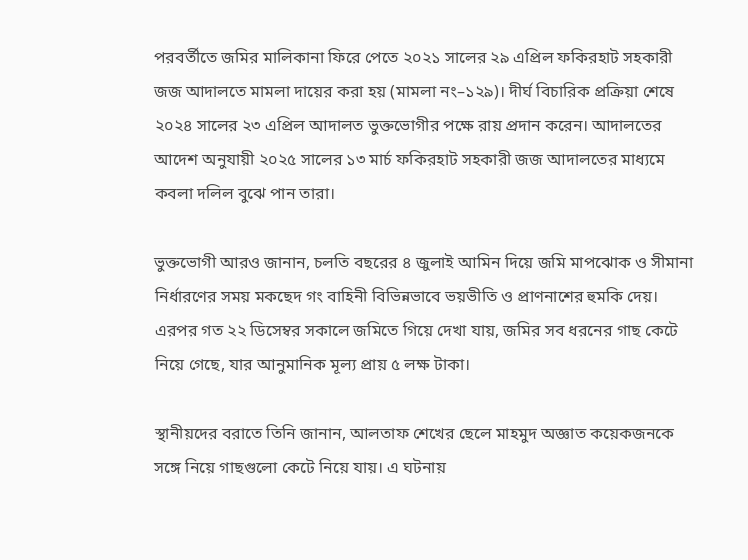পরবর্তীতে জমির মালিকানা ফিরে পেতে ২০২১ সালের ২৯ এপ্রিল ফকিরহাট সহকারী জজ আদালতে মামলা দায়ের করা হয় (মামলা নং–১২৯)। দীর্ঘ বিচারিক প্রক্রিয়া শেষে ২০২৪ সালের ২৩ এপ্রিল আদালত ভুক্তভোগীর পক্ষে রায় প্রদান করেন। আদালতের আদেশ অনুযায়ী ২০২৫ সালের ১৩ মার্চ ফকিরহাট সহকারী জজ আদালতের মাধ্যমে কবলা দলিল বুঝে পান তারা।

ভুক্তভোগী আরও জানান, চলতি বছরের ৪ জুলাই আমিন দিয়ে জমি মাপঝোক ও সীমানা নির্ধারণের সময় মকছেদ গং বাহিনী বিভিন্নভাবে ভয়ভীতি ও প্রাণনাশের হুমকি দেয়। এরপর গত ২২ ডিসেম্বর সকালে জমিতে গিয়ে দেখা যায়, জমির সব ধরনের গাছ কেটে নিয়ে গেছে, যার আনুমানিক মূল্য প্রায় ৫ লক্ষ টাকা।

স্থানীয়দের বরাতে তিনি জানান, আলতাফ শেখের ছেলে মাহমুদ অজ্ঞাত কয়েকজনকে সঙ্গে নিয়ে গাছগুলো কেটে নিয়ে যায়। এ ঘটনায়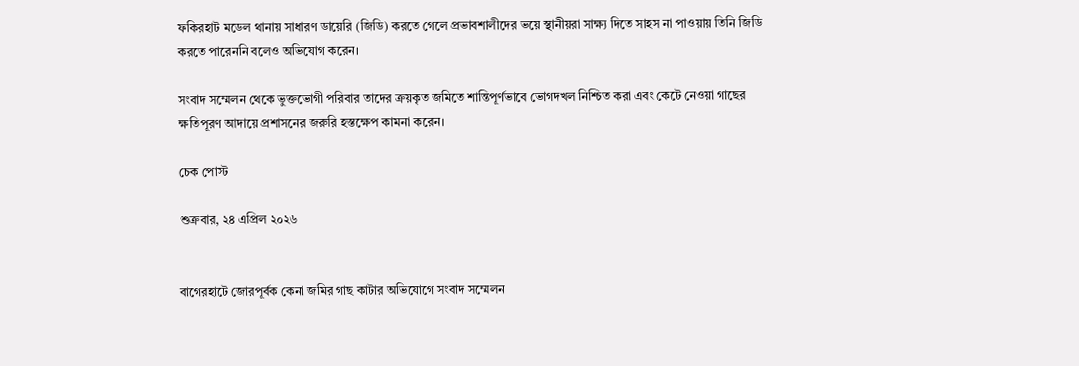ফকিরহাট মডেল থানায় সাধারণ ডায়েরি (জিডি) করতে গেলে প্রভাবশালীদের ভয়ে স্থানীয়রা সাক্ষ্য দিতে সাহস না পাওয়ায় তিনি জিডি করতে পারেননি বলেও অভিযোগ করেন।

সংবাদ সম্মেলন থেকে ভুক্তভোগী পরিবার তাদের ক্রয়কৃত জমিতে শান্তিপূর্ণভাবে ভোগদখল নিশ্চিত করা এবং কেটে নেওয়া গাছের ক্ষতিপূরণ আদায়ে প্রশাসনের জরুরি হস্তক্ষেপ কামনা করেন।

চেক পোস্ট

শুক্রবার, ২৪ এপ্রিল ২০২৬


বাগেরহাটে জোরপূর্বক কেনা জমির গাছ কাটার অভিযোগে সংবাদ সম্মেলন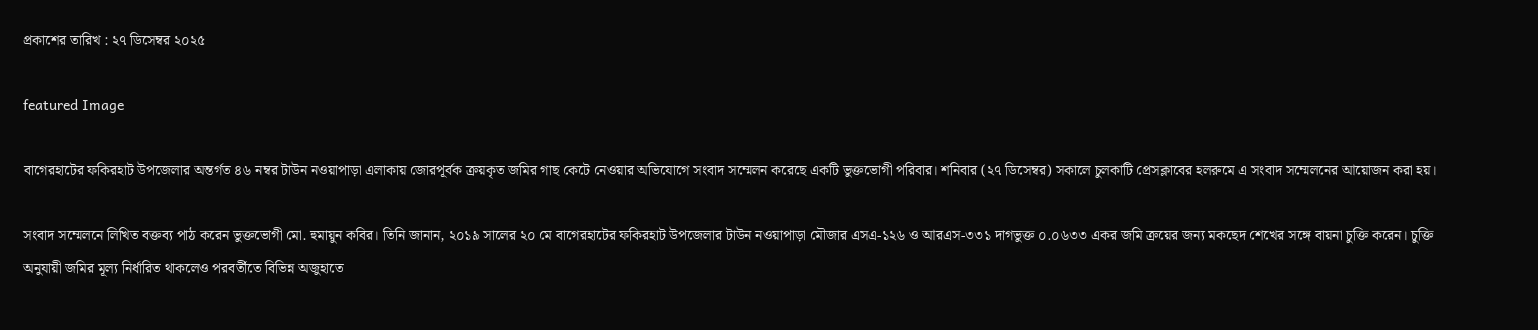প্রকাশের তারিখ : ২৭ ডিসেম্বর ২০২৫

featured Image

বাগেরহাটের ফকিরহাট উপজেলার অন্তর্গত ৪৬ নম্বর টাউন নওয়াপাড়া এলাকায় জোরপূর্বক ক্রয়কৃত জমির গাছ কেটে নেওয়ার অভিযোগে সংবাদ সম্মেলন করেছে একটি ভুক্তভোগী পরিবার। শনিবার (২৭ ডিসেম্বর) সকালে চুলকাটি প্রেসক্লাবের হলরুমে এ সংবাদ সম্মেলনের আয়োজন করা হয়।

সংবাদ সম্মেলনে লিখিত বক্তব্য পাঠ করেন ভুক্তভোগী মো. হুমায়ুন কবির। তিনি জানান, ২০১৯ সালের ২০ মে বাগেরহাটের ফকিরহাট উপজেলার টাউন নওয়াপাড়া মৌজার এসএ-১২৬ ও আরএস-৩৩১ দাগভুক্ত ০.০৬৩৩ একর জমি ক্রয়ের জন্য মকছেদ শেখের সঙ্গে বায়না চুক্তি করেন। চুক্তি অনুযায়ী জমির মূল্য নির্ধারিত থাকলেও পরবর্তীতে বিভিন্ন অজুহাতে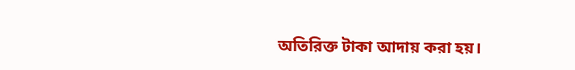অতিরিক্ত টাকা আদায় করা হয়।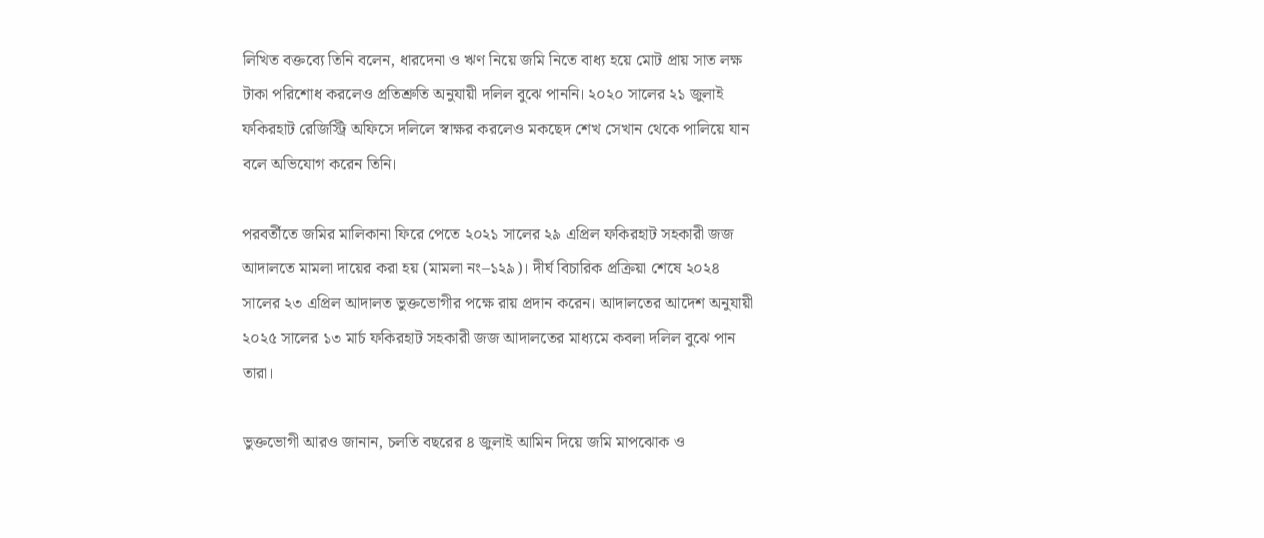লিখিত বক্তব্যে তিনি বলেন, ধারদেনা ও ঋণ নিয়ে জমি নিতে বাধ্য হয়ে মোট প্রায় সাত লক্ষ টাকা পরিশোধ করলেও প্রতিশ্রুতি অনুযায়ী দলিল বুঝে পাননি। ২০২০ সালের ২১ জুলাই ফকিরহাট রেজিস্ট্রি অফিসে দলিলে স্বাক্ষর করলেও মকছেদ শেখ সেখান থেকে পালিয়ে যান বলে অভিযোগ করেন তিনি।

পরবর্তীতে জমির মালিকানা ফিরে পেতে ২০২১ সালের ২৯ এপ্রিল ফকিরহাট সহকারী জজ আদালতে মামলা দায়ের করা হয় (মামলা নং–১২৯)। দীর্ঘ বিচারিক প্রক্রিয়া শেষে ২০২৪ সালের ২৩ এপ্রিল আদালত ভুক্তভোগীর পক্ষে রায় প্রদান করেন। আদালতের আদেশ অনুযায়ী ২০২৫ সালের ১৩ মার্চ ফকিরহাট সহকারী জজ আদালতের মাধ্যমে কবলা দলিল বুঝে পান তারা।

ভুক্তভোগী আরও জানান, চলতি বছরের ৪ জুলাই আমিন দিয়ে জমি মাপঝোক ও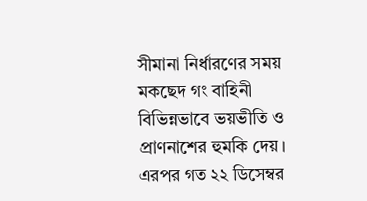সীমানা নির্ধারণের সময় মকছেদ গং বাহিনী বিভিন্নভাবে ভয়ভীতি ও প্রাণনাশের হুমকি দেয়। এরপর গত ২২ ডিসেম্বর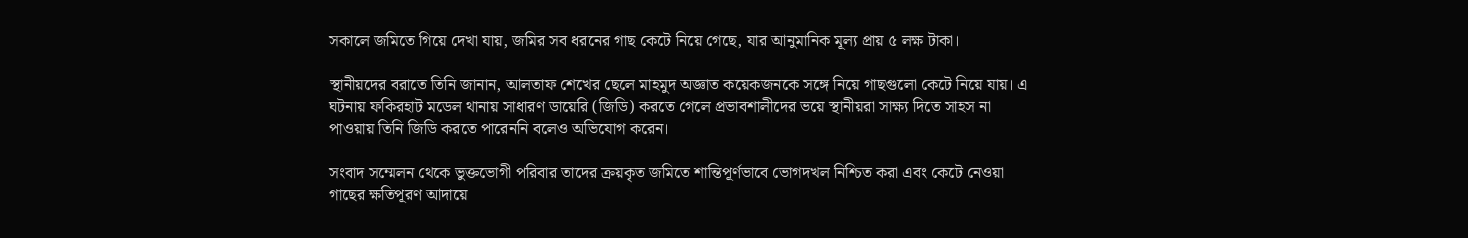সকালে জমিতে গিয়ে দেখা যায়, জমির সব ধরনের গাছ কেটে নিয়ে গেছে, যার আনুমানিক মূল্য প্রায় ৫ লক্ষ টাকা।

স্থানীয়দের বরাতে তিনি জানান, আলতাফ শেখের ছেলে মাহমুদ অজ্ঞাত কয়েকজনকে সঙ্গে নিয়ে গাছগুলো কেটে নিয়ে যায়। এ ঘটনায় ফকিরহাট মডেল থানায় সাধারণ ডায়েরি (জিডি) করতে গেলে প্রভাবশালীদের ভয়ে স্থানীয়রা সাক্ষ্য দিতে সাহস না পাওয়ায় তিনি জিডি করতে পারেননি বলেও অভিযোগ করেন।

সংবাদ সম্মেলন থেকে ভুক্তভোগী পরিবার তাদের ক্রয়কৃত জমিতে শান্তিপূর্ণভাবে ভোগদখল নিশ্চিত করা এবং কেটে নেওয়া গাছের ক্ষতিপূরণ আদায়ে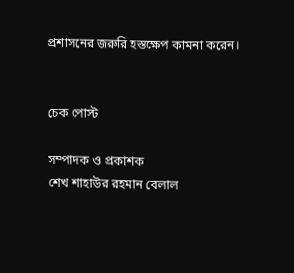প্রশাসনের জরুরি হস্তক্ষেপ কামনা করেন।


চেক পোস্ট

সম্পাদক ও প্রকাশক
শেখ শাহাউর রহমান বেলাল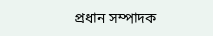প্রধান সম্পাদক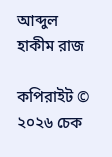আব্দুল হাকীম রাজ

কপিরাইট © ২০২৬ চেক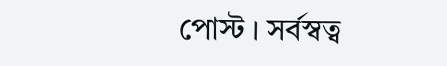পোস্ট । সর্বস্বত্ব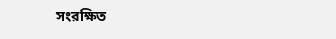সংরক্ষিত